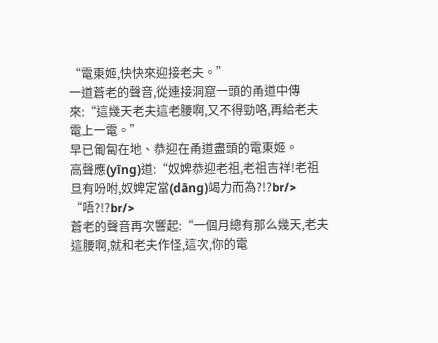“電東姬,快快來迎接老夫。”
一道蒼老的聲音,從連接洞窟一頭的甬道中傳來:“這幾天老夫這老腰啊,又不得勁咯,再給老夫電上一電。”
早已匍匐在地、恭迎在甬道盡頭的電東姬。
高聲應(yīng)道:“奴婢恭迎老祖,老祖吉祥!老祖旦有吩咐,奴婢定當(dāng)竭力而為?!?br/>
“唔?!?br/>
蒼老的聲音再次響起:“一個月總有那么幾天,老夫這腰啊,就和老夫作怪,這次,你的電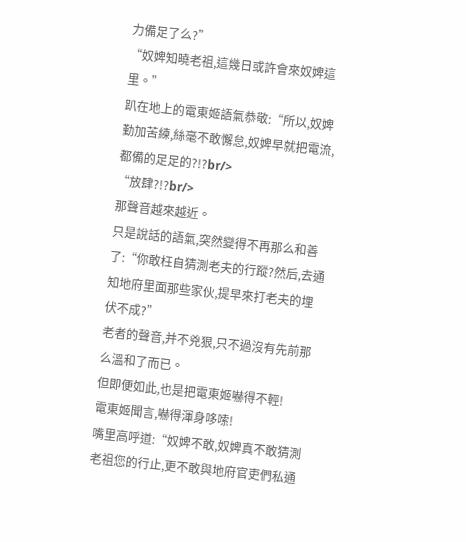力備足了么?”
“奴婢知曉老祖,這幾日或許會來奴婢這里。”
趴在地上的電東姬語氣恭敬:“所以,奴婢勤加苦練,絲毫不敢懈怠,奴婢早就把電流,都備的足足的?!?br/>
“放肆?!?br/>
那聲音越來越近。
只是說話的語氣,突然變得不再那么和善了:“你敢枉自猜測老夫的行蹤?然后,去通知地府里面那些家伙,提早來打老夫的埋伏不成?”
老者的聲音,并不兇狠,只不過沒有先前那么溫和了而已。
但即便如此,也是把電東姬嚇得不輕!
電東姬聞言,嚇得渾身哆嗦!
嘴里高呼道:“奴婢不敢,奴婢真不敢猜測老祖您的行止,更不敢與地府官吏們私通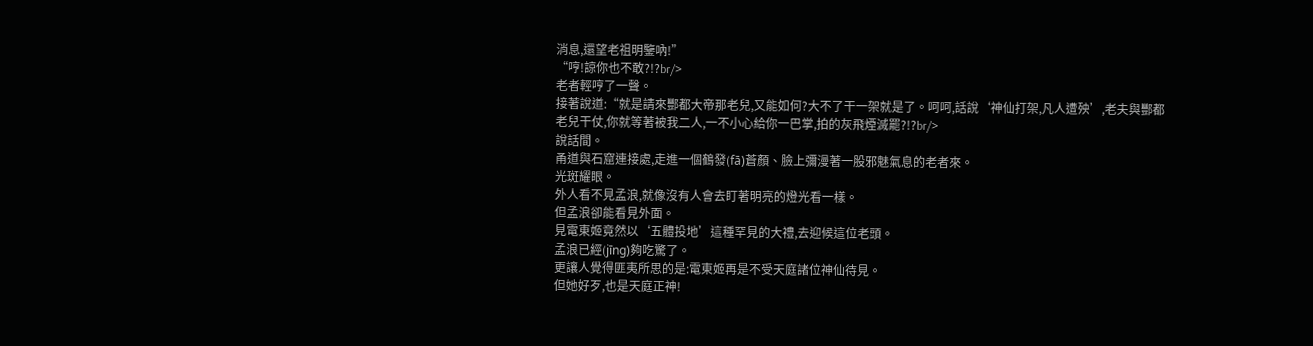消息,還望老祖明鑒吶!”
“哼!諒你也不敢?!?br/>
老者輕哼了一聲。
接著說道:“就是請來酆都大帝那老兒,又能如何?大不了干一架就是了。呵呵,話說‘神仙打架,凡人遭殃’,老夫與酆都老兒干仗,你就等著被我二人,一不小心給你一巴掌,拍的灰飛煙滅罷?!?br/>
說話間。
甬道與石窟連接處,走進一個鶴發(fā)蒼顏、臉上彌漫著一股邪魅氣息的老者來。
光斑耀眼。
外人看不見孟浪,就像沒有人會去盯著明亮的燈光看一樣。
但孟浪卻能看見外面。
見電東姬竟然以‘五體投地’這種罕見的大禮,去迎候這位老頭。
孟浪已經(jīng)夠吃驚了。
更讓人覺得匪夷所思的是:電東姬再是不受天庭諸位神仙待見。
但她好歹,也是天庭正神!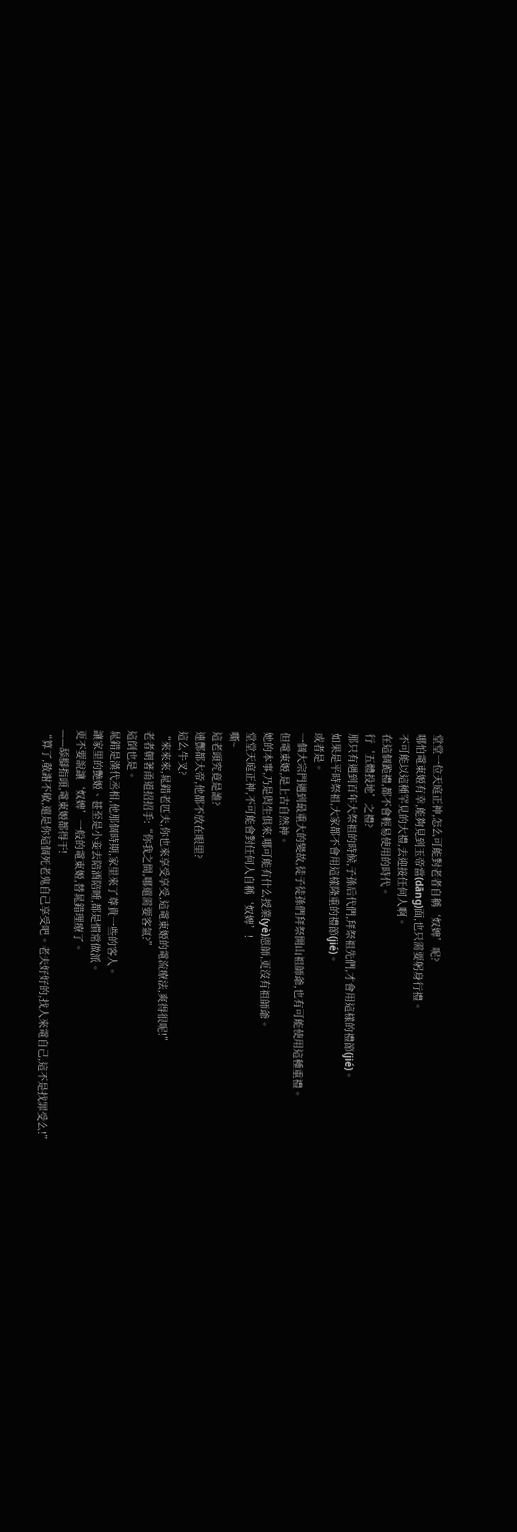堂堂一位天庭正神,怎么可能對老者自稱‘奴婢’呢?
哪怕電東姬有幸,能夠見到玉帝當(dāng)面,也只需要躬身行禮。
不可能以這種罕見的大禮,去迎接任何人啊。
在這個跪禮,都不會輕易使用的時代。
行‘五體投地’之禮?
那只有遇到百年大祭祖的時候,子孫后代們,拜祭祖先們,才會用這樣的禮節(jié)。
如果是平時祭祖,大家都不會用這樣隆重的禮節(jié)。
或者是。
一個大宗門遇到最重大的變故,徒子徒孫們拜祭開山祖師爺,也有可能使用這種重禮。
但電東姬,是上古自然神。
她的本事,乃是與生俱來,哪可能有什么授業(yè)恩師,更沒有祖師爺。
堂堂天庭正神,不可能會對任何人自稱‘奴婢’!
嘶~
這老頭究竟是誰?
連酆都大帝,他都不放在眼里?
這么牛叉?
“來來來,晁錯老匹夫,你也來享受享受,這電東姬的電流療法,爽得很呢!”
老者朝著甬道招招手:“你我之間,哪還需要客氣?”
這倒也是。
晁錯是漢代丞相,他那個時期,家里來了尊貴一些的客人。
讓家里的艷姬、甚至是小妾去陪酒陪睡,都是慣常做派。
更不要說讓‘奴婢’一般的電東姬,替晁錯理療了。
——舔腳指頭,電東姬都得干!
“算了,敬謝不敏,還是你這個死老鬼自己享受吧。老夫好好的,找人來電自己,這不是找罪受么!”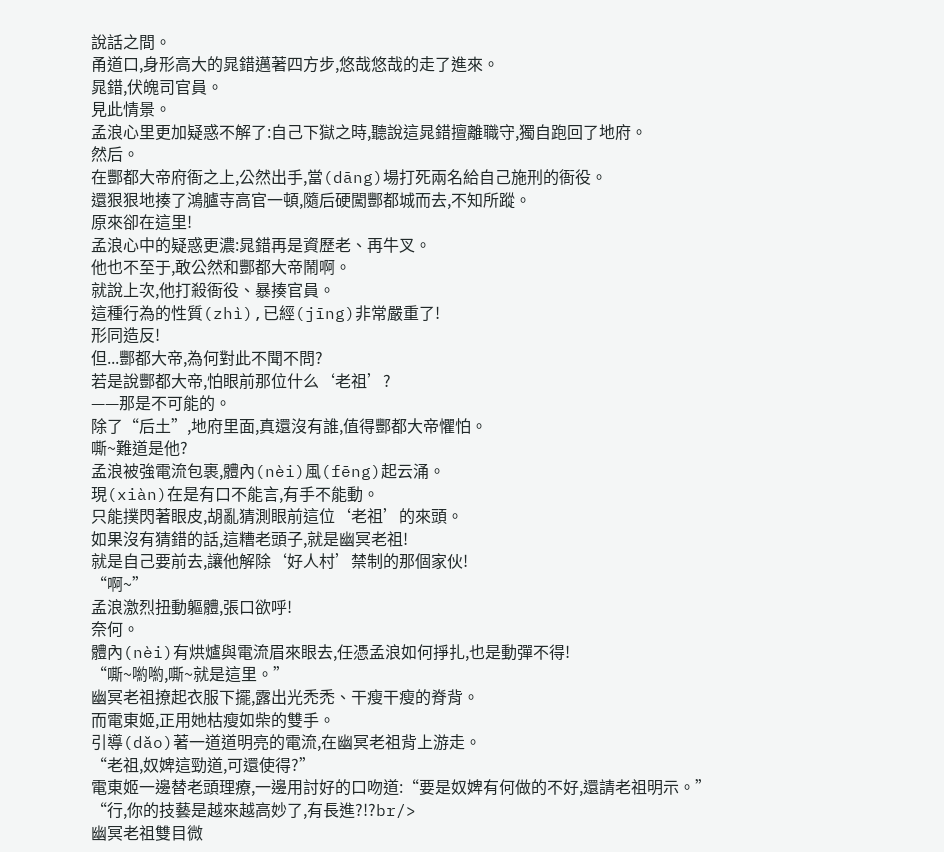說話之間。
甬道口,身形高大的晁錯邁著四方步,悠哉悠哉的走了進來。
晁錯,伏魄司官員。
見此情景。
孟浪心里更加疑惑不解了:自己下獄之時,聽說這晁錯擅離職守,獨自跑回了地府。
然后。
在酆都大帝府衙之上,公然出手,當(dāng)場打死兩名給自己施刑的衙役。
還狠狠地揍了鴻臚寺高官一頓,隨后硬闖酆都城而去,不知所蹤。
原來卻在這里!
孟浪心中的疑惑更濃:晁錯再是資歷老、再牛叉。
他也不至于,敢公然和酆都大帝鬧啊。
就說上次,他打殺衙役、暴揍官員。
這種行為的性質(zhì),已經(jīng)非常嚴重了!
形同造反!
但...酆都大帝,為何對此不聞不問?
若是說酆都大帝,怕眼前那位什么‘老祖’?
——那是不可能的。
除了“后土”,地府里面,真還沒有誰,值得酆都大帝懼怕。
嘶~難道是他?
孟浪被強電流包裹,體內(nèi)風(fēng)起云涌。
現(xiàn)在是有口不能言,有手不能動。
只能撲閃著眼皮,胡亂猜測眼前這位‘老祖’的來頭。
如果沒有猜錯的話,這糟老頭子,就是幽冥老祖!
就是自己要前去,讓他解除‘好人村’禁制的那個家伙!
“啊~”
孟浪激烈扭動軀體,張口欲呼!
奈何。
體內(nèi)有烘爐與電流眉來眼去,任憑孟浪如何掙扎,也是動彈不得!
“嘶~喲喲,嘶~就是這里。”
幽冥老祖撩起衣服下擺,露出光禿禿、干瘦干瘦的脊背。
而電東姬,正用她枯瘦如柴的雙手。
引導(dǎo)著一道道明亮的電流,在幽冥老祖背上游走。
“老祖,奴婢這勁道,可還使得?”
電東姬一邊替老頭理療,一邊用討好的口吻道:“要是奴婢有何做的不好,還請老祖明示。”
“行,你的技藝是越來越高妙了,有長進?!?br/>
幽冥老祖雙目微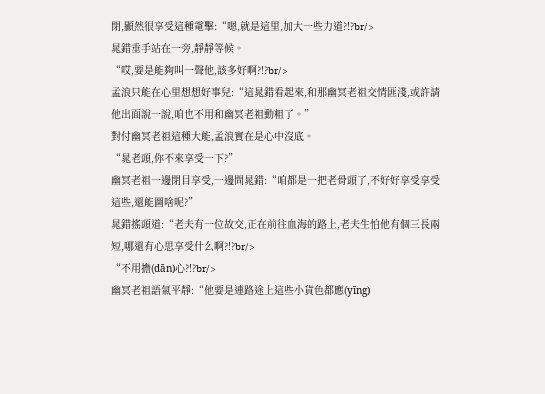閉,顯然很享受這種電擊:“嗯,就是這里,加大一些力道?!?br/>
晁錯垂手站在一旁,靜靜等候。
“哎,要是能夠叫一聲他,該多好啊?!?br/>
孟浪只能在心里想想好事兒:“這晁錯看起來,和那幽冥老祖交情匪淺,或許請他出面說一說,咱也不用和幽冥老祖動粗了。”
對付幽冥老祖這種大能,孟浪實在是心中沒底。
“晁老頭,你不來享受一下?”
幽冥老祖一邊閉目享受,一邊問晁錯:“咱都是一把老骨頭了,不好好享受享受這些,還能圖啥呢?”
晁錯搖頭道:“老夫有一位故交,正在前往血海的路上,老夫生怕他有個三長兩短,哪還有心思享受什么啊?!?br/>
“不用擔(dān)心?!?br/>
幽冥老祖語氣平靜:“他要是連路途上這些小貨色都應(yīng)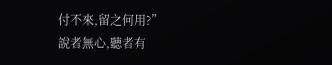付不來,留之何用?”
說者無心,聽者有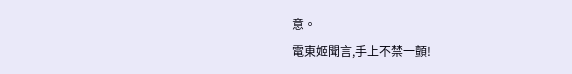意。
電東姬聞言,手上不禁一顫!